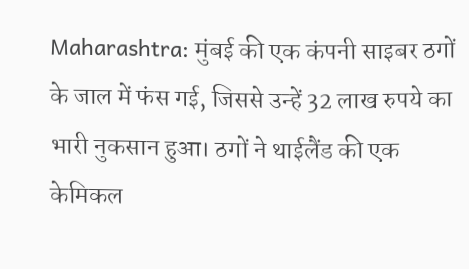Maharashtra: मुंबई की एक कंपनी साइबर ठगों के जाल में फंस गई, जिससे उन्हें 32 लाख रुपये का भारी नुकसान हुआ। ठगों ने थाईलैंड की एक केमिकल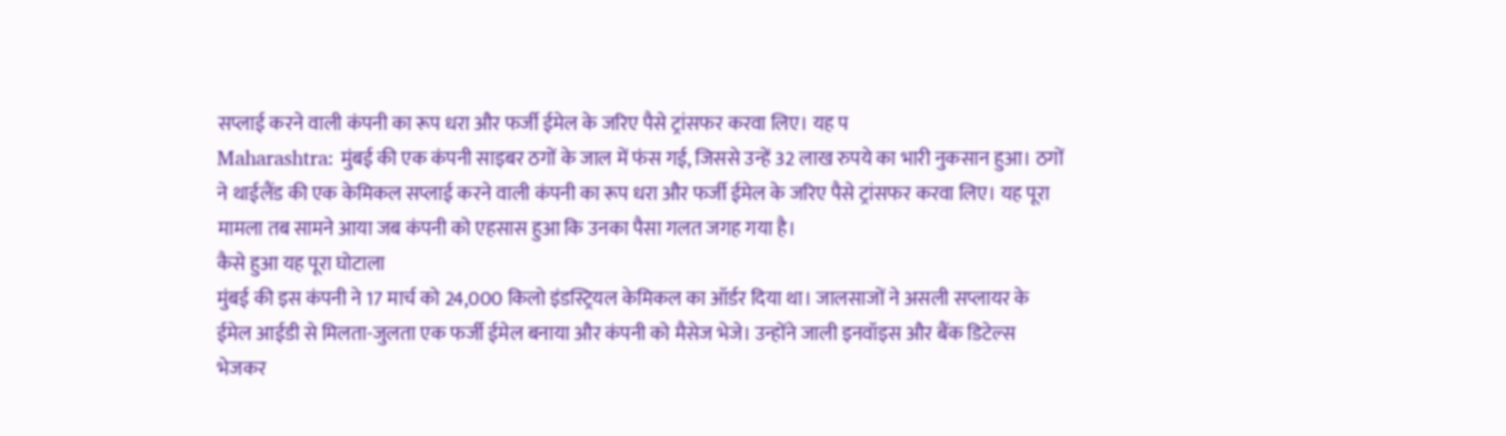सप्लाई करने वाली कंपनी का रूप धरा और फर्जी ईमेल के जरिए पैसे ट्रांसफर करवा लिए। यह प
Maharashtra: मुंबई की एक कंपनी साइबर ठगों के जाल में फंस गई, जिससे उन्हें 32 लाख रुपये का भारी नुकसान हुआ। ठगों ने थाईलैंड की एक केमिकल सप्लाई करने वाली कंपनी का रूप धरा और फर्जी ईमेल के जरिए पैसे ट्रांसफर करवा लिए। यह पूरा मामला तब सामने आया जब कंपनी को एहसास हुआ कि उनका पैसा गलत जगह गया है।
कैसे हुआ यह पूरा घोटाला
मुंबई की इस कंपनी ने 17 मार्च को 24,000 किलो इंडस्ट्रियल केमिकल का ऑर्डर दिया था। जालसाजों ने असली सप्लायर के ईमेल आईडी से मिलता-जुलता एक फर्जी ईमेल बनाया और कंपनी को मैसेज भेजे। उन्होंने जाली इनवॉइस और बैंक डिटेल्स भेजकर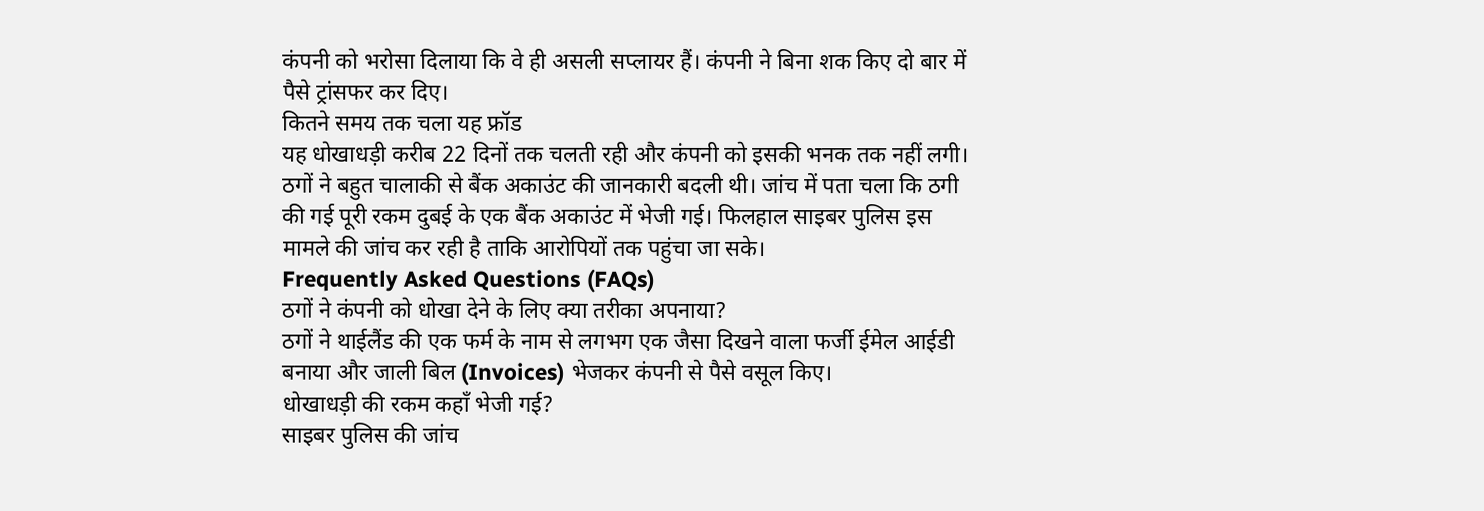कंपनी को भरोसा दिलाया कि वे ही असली सप्लायर हैं। कंपनी ने बिना शक किए दो बार में पैसे ट्रांसफर कर दिए।
कितने समय तक चला यह फ्रॉड
यह धोखाधड़ी करीब 22 दिनों तक चलती रही और कंपनी को इसकी भनक तक नहीं लगी। ठगों ने बहुत चालाकी से बैंक अकाउंट की जानकारी बदली थी। जांच में पता चला कि ठगी की गई पूरी रकम दुबई के एक बैंक अकाउंट में भेजी गई। फिलहाल साइबर पुलिस इस मामले की जांच कर रही है ताकि आरोपियों तक पहुंचा जा सके।
Frequently Asked Questions (FAQs)
ठगों ने कंपनी को धोखा देने के लिए क्या तरीका अपनाया?
ठगों ने थाईलैंड की एक फर्म के नाम से लगभग एक जैसा दिखने वाला फर्जी ईमेल आईडी बनाया और जाली बिल (Invoices) भेजकर कंपनी से पैसे वसूल किए।
धोखाधड़ी की रकम कहाँ भेजी गई?
साइबर पुलिस की जांच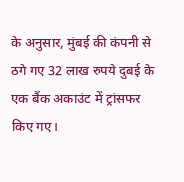के अनुसार, मुंबई की कंपनी से ठगे गए 32 लाख रुपये दुबई के एक बैंक अकाउंट में ट्रांसफर किए गए।